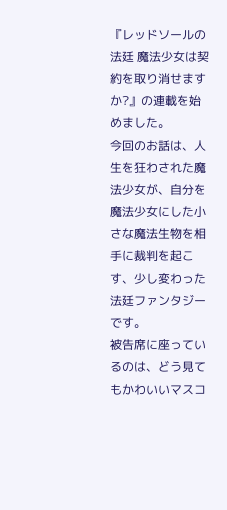『レッドソールの法廷 魔法少女は契約を取り消せますか?』の連載を始めました。
今回のお話は、人生を狂わされた魔法少女が、自分を魔法少女にした小さな魔法生物を相手に裁判を起こす、少し変わった法廷ファンタジーです。
被告席に座っているのは、どう見てもかわいいマスコ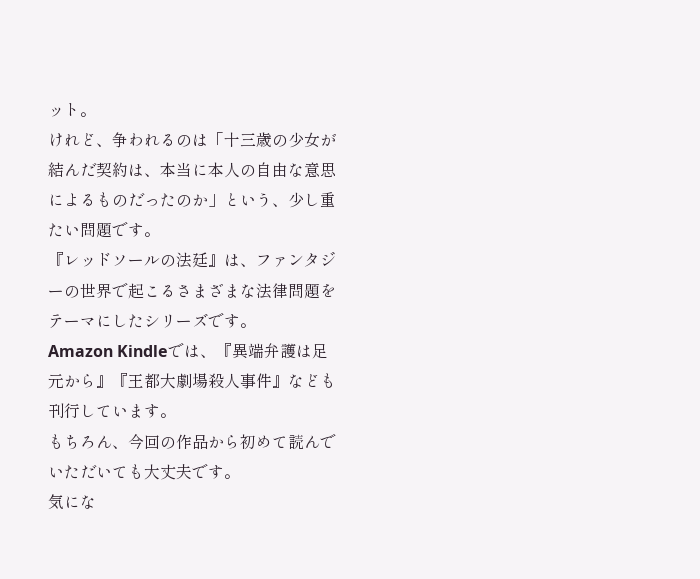ット。
けれど、争われるのは「十三歳の少女が結んだ契約は、本当に本人の自由な意思によるものだったのか」という、少し重たい問題です。
『レッドソールの法廷』は、ファンタジーの世界で起こるさまざまな法律問題をテーマにしたシリーズです。
Amazon Kindleでは、『異端弁護は足元から』『王都大劇場殺人事件』なども刊行しています。
もちろん、今回の作品から初めて読んでいただいても大丈夫です。
気にな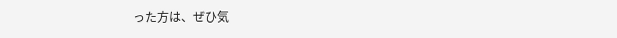った方は、ぜひ気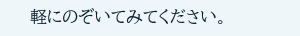軽にのぞいてみてください。